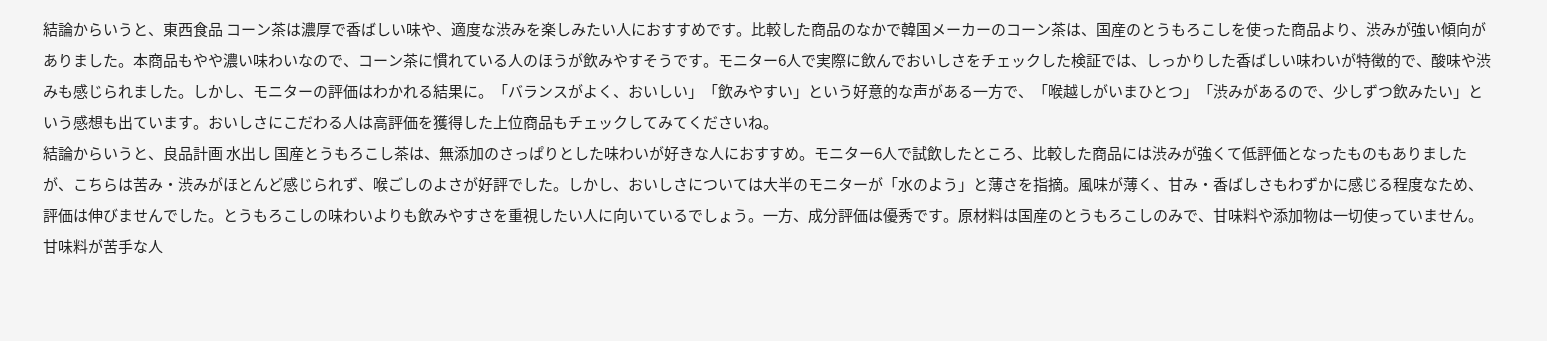結論からいうと、東西食品 コーン茶は濃厚で香ばしい味や、適度な渋みを楽しみたい人におすすめです。比較した商品のなかで韓国メーカーのコーン茶は、国産のとうもろこしを使った商品より、渋みが強い傾向がありました。本商品もやや濃い味わいなので、コーン茶に慣れている人のほうが飲みやすそうです。モニター6人で実際に飲んでおいしさをチェックした検証では、しっかりした香ばしい味わいが特徴的で、酸味や渋みも感じられました。しかし、モニターの評価はわかれる結果に。「バランスがよく、おいしい」「飲みやすい」という好意的な声がある一方で、「喉越しがいまひとつ」「渋みがあるので、少しずつ飲みたい」という感想も出ています。おいしさにこだわる人は高評価を獲得した上位商品もチェックしてみてくださいね。
結論からいうと、良品計画 水出し 国産とうもろこし茶は、無添加のさっぱりとした味わいが好きな人におすすめ。モニター6人で試飲したところ、比較した商品には渋みが強くて低評価となったものもありましたが、こちらは苦み・渋みがほとんど感じられず、喉ごしのよさが好評でした。しかし、おいしさについては大半のモニターが「水のよう」と薄さを指摘。風味が薄く、甘み・香ばしさもわずかに感じる程度なため、評価は伸びませんでした。とうもろこしの味わいよりも飲みやすさを重視したい人に向いているでしょう。一方、成分評価は優秀です。原材料は国産のとうもろこしのみで、甘味料や添加物は一切使っていません。甘味料が苦手な人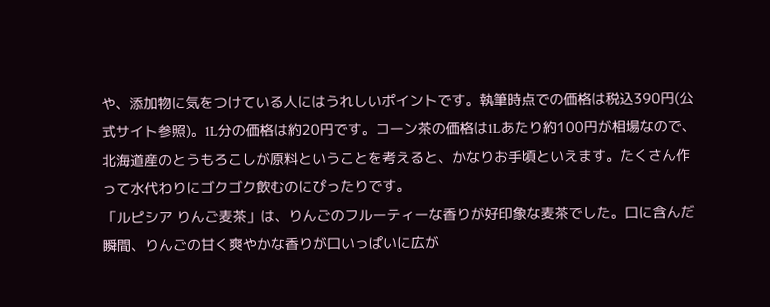や、添加物に気をつけている人にはうれしいポイントです。執筆時点での価格は税込390円(公式サイト参照)。1L分の価格は約20円です。コーン茶の価格は1Lあたり約100円が相場なので、北海道産のとうもろこしが原料ということを考えると、かなりお手頃といえます。たくさん作って水代わりにゴクゴク飲むのにぴったりです。
「ルピシア りんご麦茶」は、りんごのフルーティーな香りが好印象な麦茶でした。口に含んだ瞬間、りんごの甘く爽やかな香りが口いっぱいに広が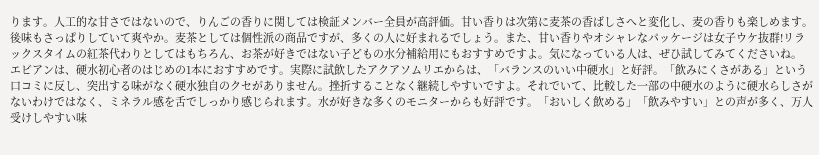ります。人工的な甘さではないので、りんごの香りに関しては検証メンバー全員が高評価。甘い香りは次第に麦茶の香ばしさへと変化し、麦の香りも楽しめます。後味もさっぱりしていて爽やか。麦茶としては個性派の商品ですが、多くの人に好まれるでしょう。また、甘い香りやオシャレなパッケージは女子ウケ抜群!リラックスタイムの紅茶代わりとしてはもちろん、お茶が好きではない子どもの水分補給用にもおすすめですよ。気になっている人は、ぜひ試してみてくださいね。
エビアンは、硬水初心者のはじめの1本におすすめです。実際に試飲したアクアソムリエからは、「バランスのいい中硬水」と好評。「飲みにくさがある」という口コミに反し、突出する味がなく硬水独自のクセがありません。挫折することなく継続しやすいですよ。それでいて、比較した一部の中硬水のように硬水らしさがないわけではなく、ミネラル感を舌でしっかり感じられます。水が好きな多くのモニターからも好評です。「おいしく飲める」「飲みやすい」との声が多く、万人受けしやすい味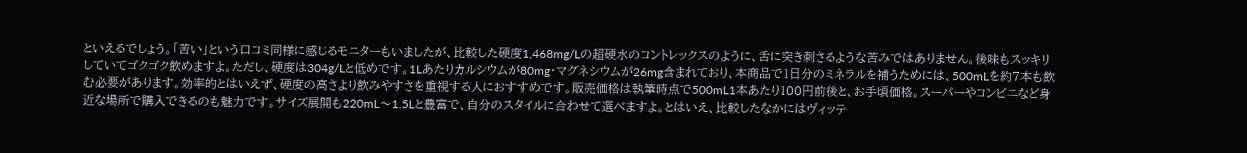といえるでしょう。「苦い」という口コミ同様に感じるモニターもいましたが、比較した硬度1,468mg/Lの超硬水のコントレックスのように、舌に突き刺さるような苦みではありません。後味もスッキリしていてゴクゴク飲めますよ。ただし、硬度は304g/Lと低めです。1Lあたりカルシウムが80mg・マグネシウムが26mg含まれており、本商品で1日分のミネラルを補うためには、500mLを約7本も飲む必要があります。効率的とはいえず、硬度の高さより飲みやすさを重視する人におすすめです。販売価格は執筆時点で500mL1本あたり100円前後と、お手頃価格。スーパーやコンビニなど身近な場所で購入できるのも魅力です。サイズ展開も220mL〜1.5Lと豊富で、自分のスタイルに合わせて選べますよ。とはいえ、比較したなかにはヴィッテ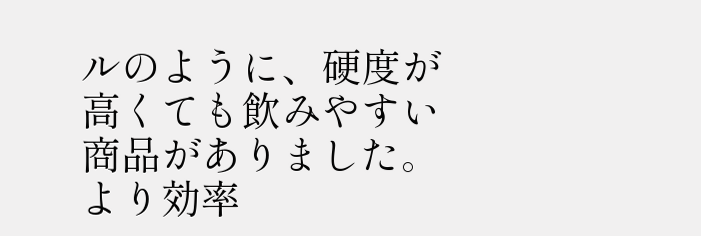ルのように、硬度が高くても飲みやすい商品がありました。より効率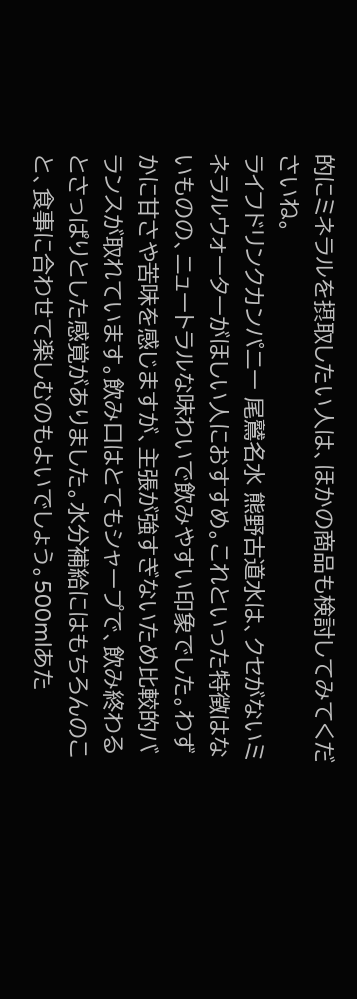的にミネラルを摂取したい人は、ほかの商品も検討してみてくださいね。
ライフドリンクカンパニー 尾鷲名水 熊野古道水は、クセがないミネラルウォーターがほしい人におすすめ。これといった特徴はないものの、ニュートラルな味わいで飲みやすい印象でした。わずかに甘さや苦味を感じますが、主張が強すぎないため比較的バランスが取れています。飲み口はとてもシャープで、飲み終わるとさっぱりとした感覚がありました。水分補給にはもちろんのこと、食事に合わせて楽しむのもよいでしょう。500mlあた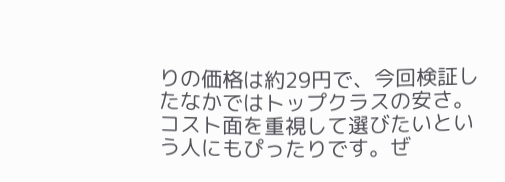りの価格は約29円で、今回検証したなかではトップクラスの安さ。コスト面を重視して選びたいという人にもぴったりです。ぜ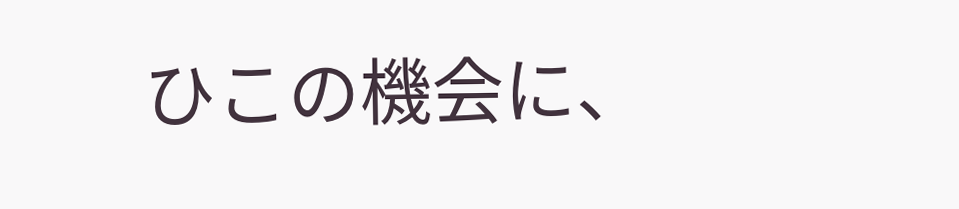ひこの機会に、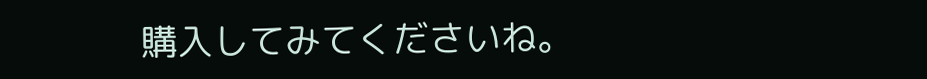購入してみてくださいね。